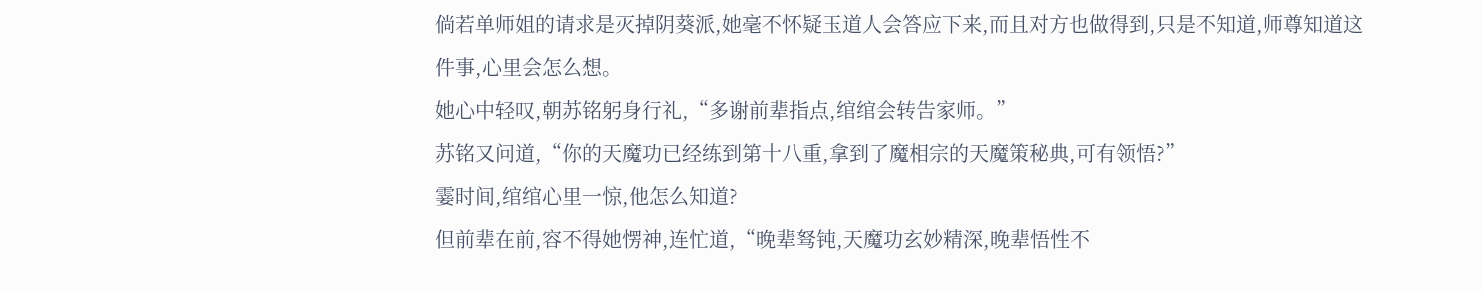倘若单师姐的请求是灭掉阴葵派,她毫不怀疑玉道人会答应下来,而且对方也做得到,只是不知道,师尊知道这件事,心里会怎么想。
她心中轻叹,朝苏铭躬身行礼,“多谢前辈指点,绾绾会转告家师。”
苏铭又问道,“你的天魔功已经练到第十八重,拿到了魔相宗的天魔策秘典,可有领悟?”
霎时间,绾绾心里一惊,他怎么知道?
但前辈在前,容不得她愣神,连忙道,“晚辈驽钝,天魔功玄妙精深,晚辈悟性不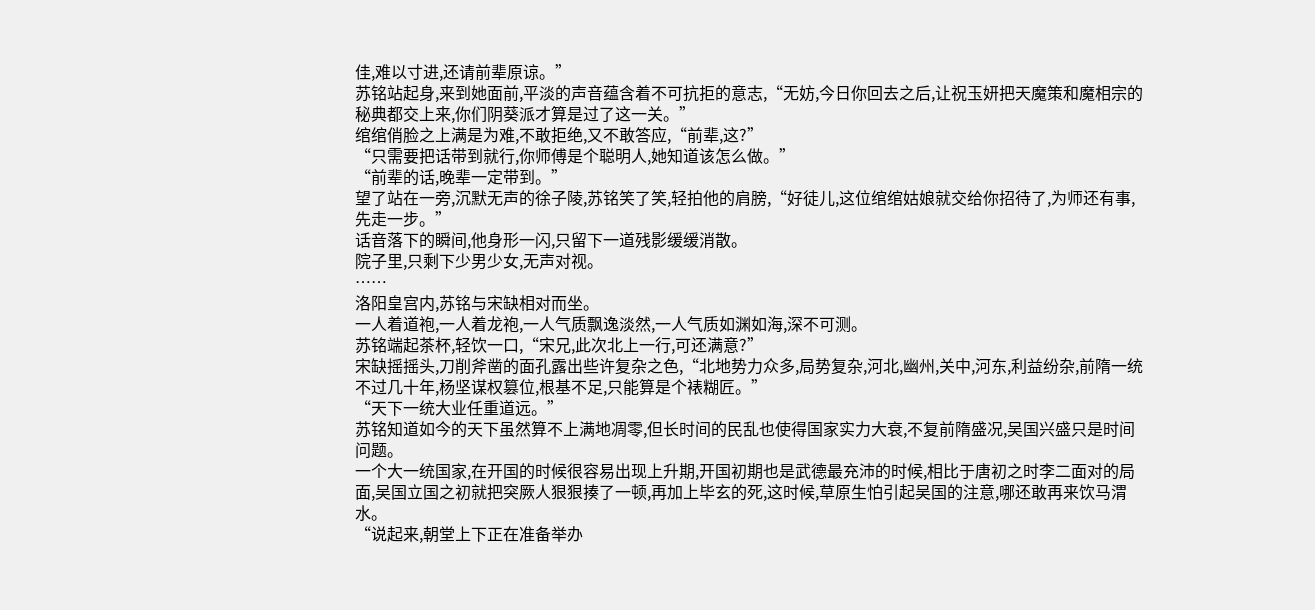佳,难以寸进,还请前辈原谅。”
苏铭站起身,来到她面前,平淡的声音蕴含着不可抗拒的意志,“无妨,今日你回去之后,让祝玉妍把天魔策和魔相宗的秘典都交上来,你们阴葵派才算是过了这一关。”
绾绾俏脸之上满是为难,不敢拒绝,又不敢答应,“前辈,这?”
“只需要把话带到就行,你师傅是个聪明人,她知道该怎么做。”
“前辈的话,晚辈一定带到。”
望了站在一旁,沉默无声的徐子陵,苏铭笑了笑,轻拍他的肩膀,“好徒儿,这位绾绾姑娘就交给你招待了,为师还有事,先走一步。”
话音落下的瞬间,他身形一闪,只留下一道残影缓缓消散。
院子里,只剩下少男少女,无声对视。
……
洛阳皇宫内,苏铭与宋缺相对而坐。
一人着道袍,一人着龙袍,一人气质飘逸淡然,一人气质如渊如海,深不可测。
苏铭端起茶杯,轻饮一口,“宋兄,此次北上一行,可还满意?”
宋缺摇摇头,刀削斧凿的面孔露出些许复杂之色,“北地势力众多,局势复杂,河北,幽州,关中,河东,利益纷杂,前隋一统不过几十年,杨坚谋权篡位,根基不足,只能算是个裱糊匠。”
“天下一统大业任重道远。”
苏铭知道如今的天下虽然算不上满地凋零,但长时间的民乱也使得国家实力大衰,不复前隋盛况,吴国兴盛只是时间问题。
一个大一统国家,在开国的时候很容易出现上升期,开国初期也是武德最充沛的时候,相比于唐初之时李二面对的局面,吴国立国之初就把突厥人狠狠揍了一顿,再加上毕玄的死,这时候,草原生怕引起吴国的注意,哪还敢再来饮马渭水。
“说起来,朝堂上下正在准备举办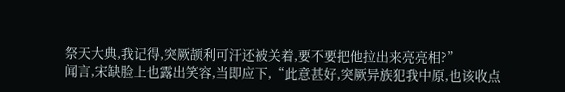祭天大典,我记得,突厥颉利可汗还被关着,要不要把他拉出来亮亮相?”
闻言,宋缺脸上也露出笑容,当即应下,“此意甚好,突厥异族犯我中原,也该收点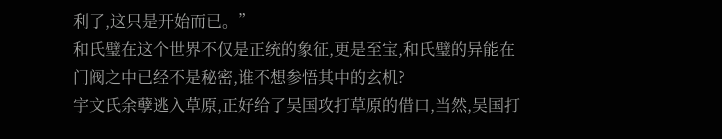利了,这只是开始而已。”
和氏璧在这个世界不仅是正统的象征,更是至宝,和氏璧的异能在门阀之中已经不是秘密,谁不想参悟其中的玄机?
宇文氏余孽逃入草原,正好给了吴国攻打草原的借口,当然,吴国打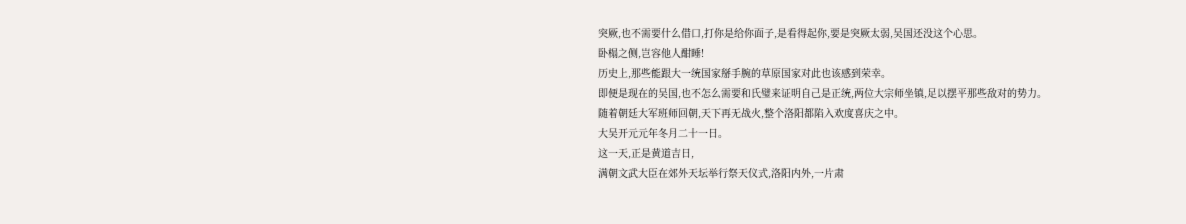突厥,也不需要什么借口,打你是给你面子,是看得起你,要是突厥太弱,吴国还没这个心思。
卧榻之侧,岂容他人酣睡!
历史上,那些能跟大一统国家掰手腕的草原国家对此也该感到荣幸。
即便是现在的吴国,也不怎么需要和氏璧来证明自己是正统,两位大宗师坐镇,足以摆平那些敌对的势力。
随着朝廷大军班师回朝,天下再无战火,整个洛阳都陷入欢度喜庆之中。
大吴开元元年冬月二十一日。
这一天,正是黄道吉日,
满朝文武大臣在郊外天坛举行祭天仪式,洛阳内外,一片肃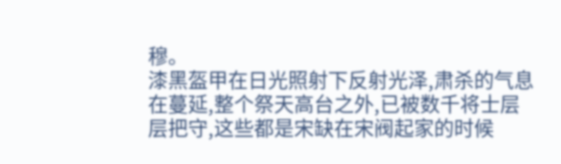穆。
漆黑盔甲在日光照射下反射光泽,肃杀的气息在蔓延,整个祭天高台之外,已被数千将士层层把守,这些都是宋缺在宋阀起家的时候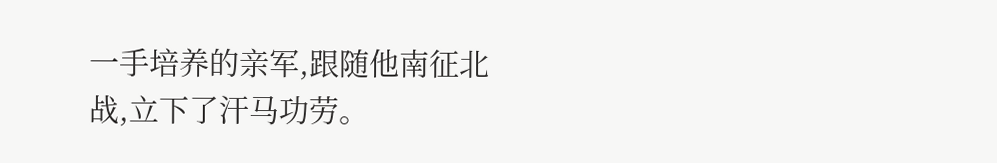一手培养的亲军,跟随他南征北战,立下了汗马功劳。